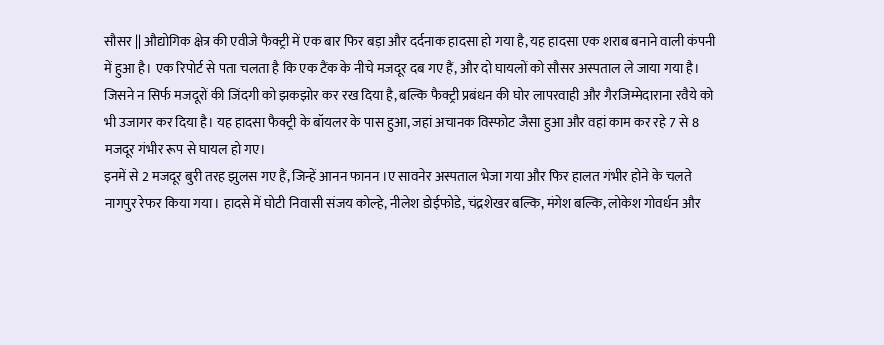सौसर || औद्योगिक क्षेत्र की एवीजे फैक्ट्री में एक बार फिर बड़ा और दर्दनाक हादसा हो गया है, यह हादसा एक शराब बनाने वाली कंपनी में हुआ है। एक रिपोर्ट से पता चलता है कि एक टैंक के नीचे मजदूर दब गए हैं, और दो घायलों को सौसर अस्पताल ले जाया गया है। जिसने न सिर्फ मजदूरों की जिंदगी को झकझोर कर रख दिया है, बल्कि फैक्ट्री प्रबंधन की घोर लापरवाही और गैरजिम्मेदाराना रवैये को भी उजागर कर दिया है। यह हादसा फैक्ट्री के बॉयलर के पास हुआ, जहां अचानक विस्फोट जैसा हुआ और वहां काम कर रहे 7 से 8 मजदूर गंभीर रूप से घायल हो गए।
इनमें से 2 मजदूर बुरी तरह झुलस गए हैं, जिन्हें आनन फानन ।ए सावनेर अस्पताल भेजा गया और फिर हालत गंभीर होने के चलते नागपुर रेफर किया गया। हादसे में घोटी निवासी संजय कोल्हे, नीलेश डोईफोडे, चंद्रशेखर बल्कि, मंगेश बल्कि, लोकेश गोवर्धन और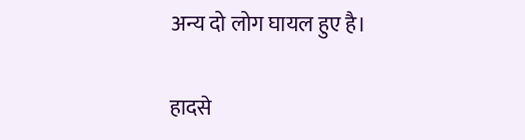अन्य दो लोग घायल हुए है।

हादसे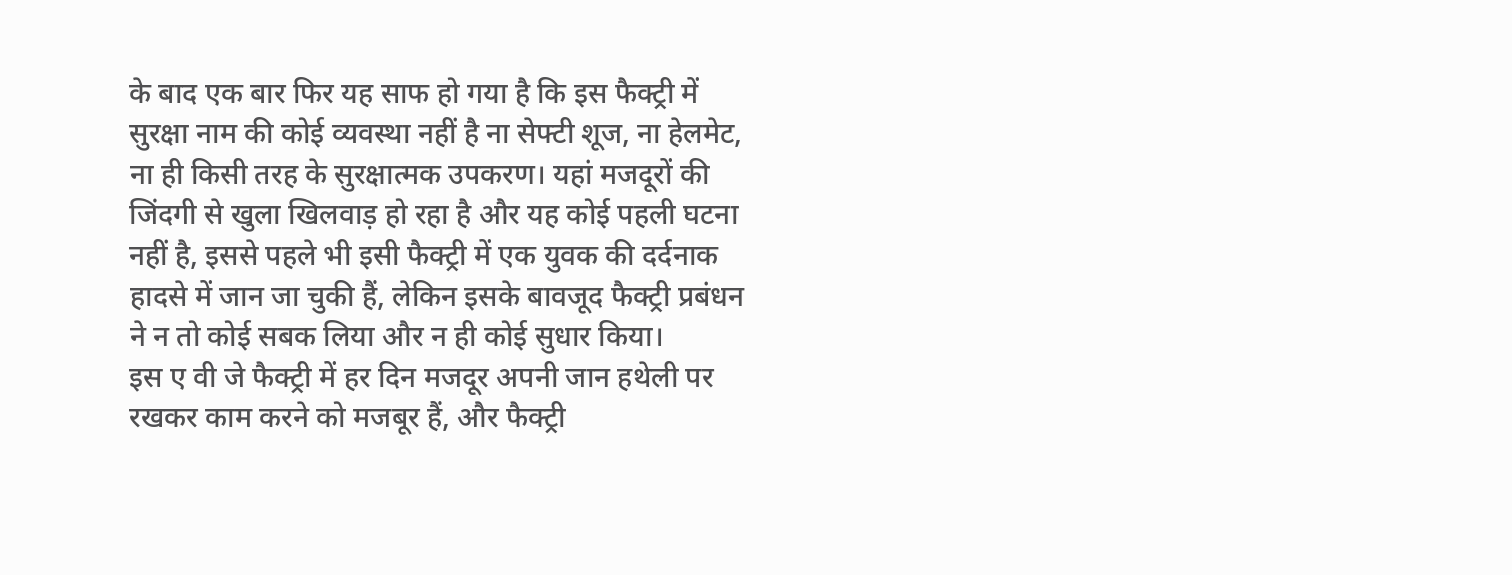के बाद एक बार फिर यह साफ हो गया है कि इस फैक्ट्री में सुरक्षा नाम की कोई व्यवस्था नहीं है ना सेफ्टी शूज, ना हेलमेट, ना ही किसी तरह के सुरक्षात्मक उपकरण। यहां मजदूरों की जिंदगी से खुला खिलवाड़ हो रहा है और यह कोई पहली घटना नहीं है, इससे पहले भी इसी फैक्ट्री में एक युवक की दर्दनाक हादसे में जान जा चुकी हैं, लेकिन इसके बावजूद फैक्ट्री प्रबंधन ने न तो कोई सबक लिया और न ही कोई सुधार किया।
इस ए वी जे फैक्ट्री में हर दिन मजदूर अपनी जान हथेली पर रखकर काम करने को मजबूर हैं, और फैक्ट्री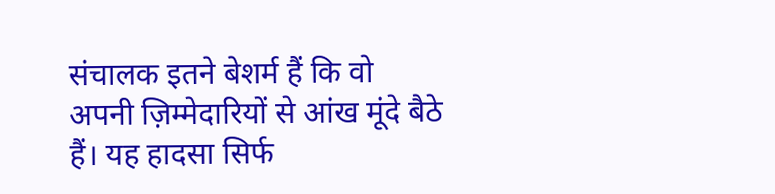संचालक इतने बेशर्म हैं कि वो अपनी ज़िम्मेदारियों से आंख मूंदे बैठे हैं। यह हादसा सिर्फ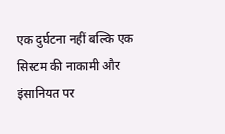एक दुर्घटना नहीं बल्कि एक सिस्टम की नाकामी और इंसानियत पर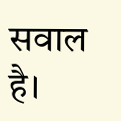सवाल है।